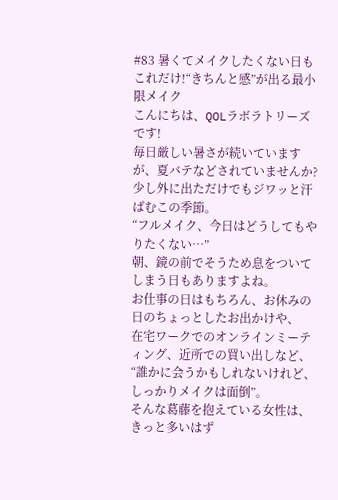#83 暑くてメイクしたくない日もこれだけ!“きちんと感”が出る最小限メイク
こんにちは、QOLラボラトリーズです!
毎日厳しい暑さが続いていますが、夏バテなどされていませんか?
少し外に出ただけでもジワッと汗ばむこの季節。
“フルメイク、今日はどうしてもやりたくない…”
朝、鏡の前でそうため息をついてしまう日もありますよね。
お仕事の日はもちろん、お休みの日のちょっとしたお出かけや、
在宅ワークでのオンラインミーティング、近所での買い出しなど、
“誰かに会うかもしれないけれど、しっかりメイクは面倒”。
そんな葛藤を抱えている女性は、きっと多いはず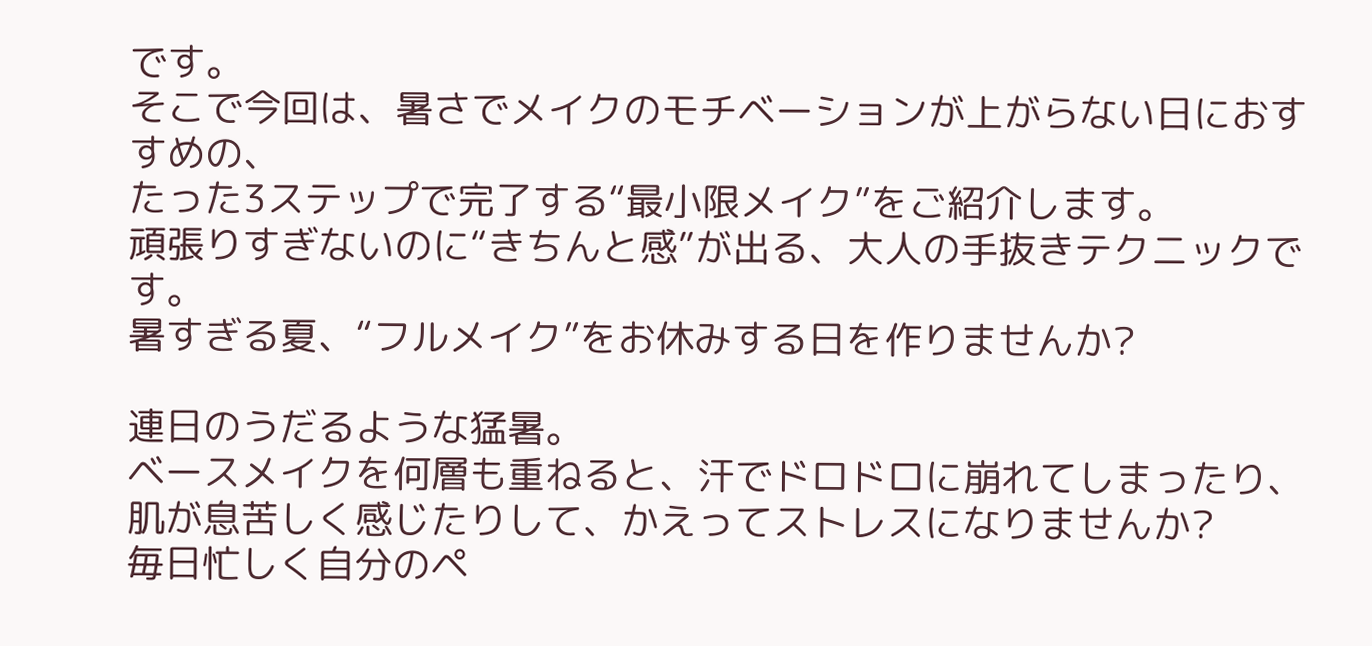です。
そこで今回は、暑さでメイクのモチベーションが上がらない日におすすめの、
たった3ステップで完了する“最小限メイク”をご紹介します。
頑張りすぎないのに“きちんと感”が出る、大人の手抜きテクニックです。
暑すぎる夏、“フルメイク”をお休みする日を作りませんか?

連日のうだるような猛暑。
ベースメイクを何層も重ねると、汗でドロドロに崩れてしまったり、
肌が息苦しく感じたりして、かえってストレスになりませんか?
毎日忙しく自分のペ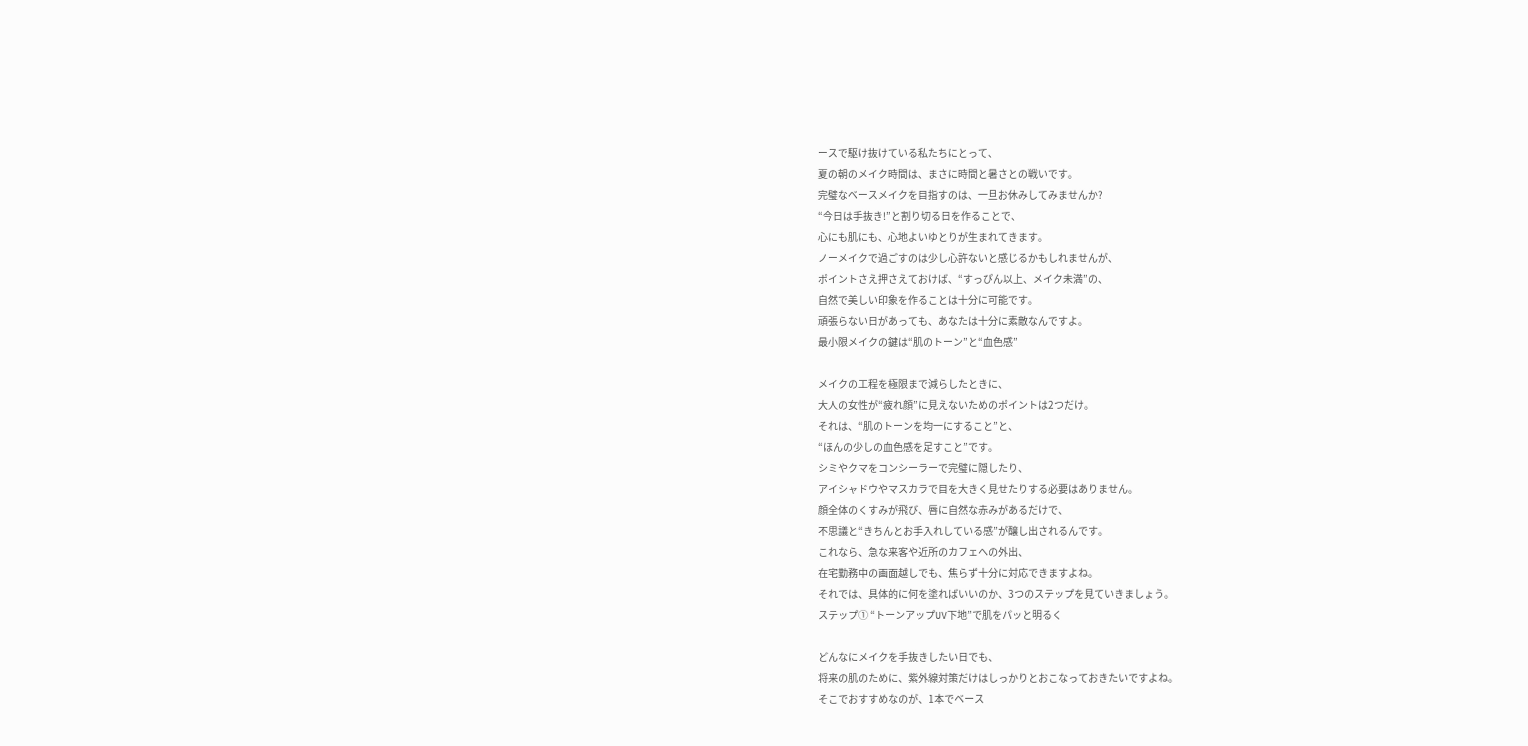ースで駆け抜けている私たちにとって、
夏の朝のメイク時間は、まさに時間と暑さとの戦いです。
完璧なベースメイクを目指すのは、一旦お休みしてみませんか?
“今日は手抜き!”と割り切る日を作ることで、
心にも肌にも、心地よいゆとりが生まれてきます。
ノーメイクで過ごすのは少し心許ないと感じるかもしれませんが、
ポイントさえ押さえておけば、“すっぴん以上、メイク未満”の、
自然で美しい印象を作ることは十分に可能です。
頑張らない日があっても、あなたは十分に素敵なんですよ。
最小限メイクの鍵は“肌のトーン”と“血色感”

メイクの工程を極限まで減らしたときに、
大人の女性が“疲れ顔”に見えないためのポイントは2つだけ。
それは、“肌のトーンを均一にすること”と、
“ほんの少しの血色感を足すこと”です。
シミやクマをコンシーラーで完璧に隠したり、
アイシャドウやマスカラで目を大きく見せたりする必要はありません。
顔全体のくすみが飛び、唇に自然な赤みがあるだけで、
不思議と“きちんとお手入れしている感”が醸し出されるんです。
これなら、急な来客や近所のカフェへの外出、
在宅勤務中の画面越しでも、焦らず十分に対応できますよね。
それでは、具体的に何を塗ればいいのか、3つのステップを見ていきましょう。
ステップ① “トーンアップUV下地”で肌をパッと明るく

どんなにメイクを手抜きしたい日でも、
将来の肌のために、紫外線対策だけはしっかりとおこなっておきたいですよね。
そこでおすすめなのが、1本でベース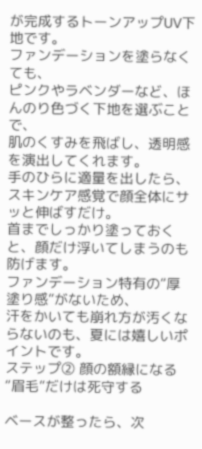が完成するトーンアップUV下地です。
ファンデーションを塗らなくても、
ピンクやラベンダーなど、ほんのり色づく下地を選ぶことで、
肌のくすみを飛ばし、透明感を演出してくれます。
手のひらに適量を出したら、スキンケア感覚で顔全体にサッと伸ばすだけ。
首までしっかり塗っておくと、顔だけ浮いてしまうのも防げます。
ファンデーション特有の“厚塗り感”がないため、
汗をかいても崩れ方が汚くならないのも、夏には嬉しいポイントです。
ステップ② 顔の額縁になる“眉毛”だけは死守する

ベースが整ったら、次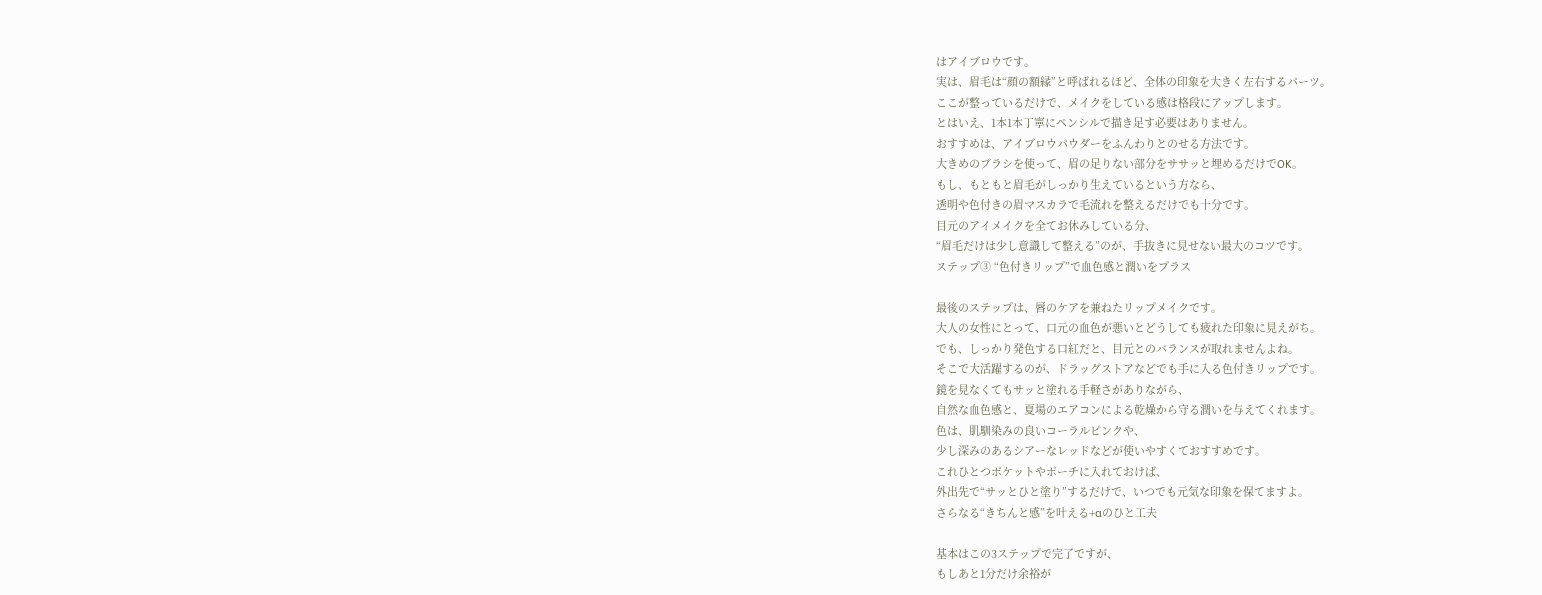はアイブロウです。
実は、眉毛は“顔の額縁”と呼ばれるほど、全体の印象を大きく左右するパーツ。
ここが整っているだけで、メイクをしている感は格段にアップします。
とはいえ、1本1本丁寧にペンシルで描き足す必要はありません。
おすすめは、アイブロウパウダーをふんわりとのせる方法です。
大きめのブラシを使って、眉の足りない部分をササッと埋めるだけでOK。
もし、もともと眉毛がしっかり生えているという方なら、
透明や色付きの眉マスカラで毛流れを整えるだけでも十分です。
目元のアイメイクを全てお休みしている分、
“眉毛だけは少し意識して整える”のが、手抜きに見せない最大のコツです。
ステップ③ “色付きリップ”で血色感と潤いをプラス

最後のステップは、唇のケアを兼ねたリップメイクです。
大人の女性にとって、口元の血色が悪いとどうしても疲れた印象に見えがち。
でも、しっかり発色する口紅だと、目元とのバランスが取れませんよね。
そこで大活躍するのが、ドラッグストアなどでも手に入る色付きリップです。
鏡を見なくてもサッと塗れる手軽さがありながら、
自然な血色感と、夏場のエアコンによる乾燥から守る潤いを与えてくれます。
色は、肌馴染みの良いコーラルピンクや、
少し深みのあるシアーなレッドなどが使いやすくておすすめです。
これひとつポケットやポーチに入れておけば、
外出先で“サッとひと塗り”するだけで、いつでも元気な印象を保てますよ。
さらなる“きちんと感”を叶える+αのひと工夫

基本はこの3ステップで完了ですが、
もしあと1分だけ余裕が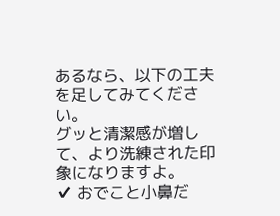あるなら、以下の工夫を足してみてください。
グッと清潔感が増して、より洗練された印象になりますよ。
✔ おでこと小鼻だ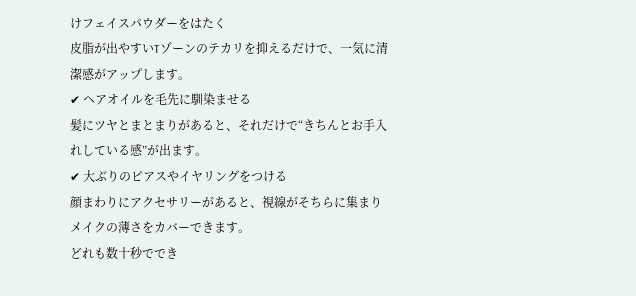けフェイスパウダーをはたく
皮脂が出やすいTゾーンのテカリを抑えるだけで、一気に清潔感がアップします。
✔ ヘアオイルを毛先に馴染ませる
髪にツヤとまとまりがあると、それだけで“きちんとお手入れしている感”が出ます。
✔ 大ぶりのピアスやイヤリングをつける
顔まわりにアクセサリーがあると、視線がそちらに集まりメイクの薄さをカバーできます。
どれも数十秒ででき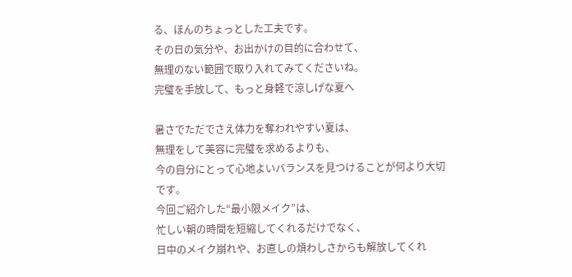る、ほんのちょっとした工夫です。
その日の気分や、お出かけの目的に合わせて、
無理のない範囲で取り入れてみてくださいね。
完璧を手放して、もっと身軽で涼しげな夏へ

暑さでただでさえ体力を奪われやすい夏は、
無理をして美容に完璧を求めるよりも、
今の自分にとって心地よいバランスを見つけることが何より大切です。
今回ご紹介した“最小限メイク”は、
忙しい朝の時間を短縮してくれるだけでなく、
日中のメイク崩れや、お直しの煩わしさからも解放してくれ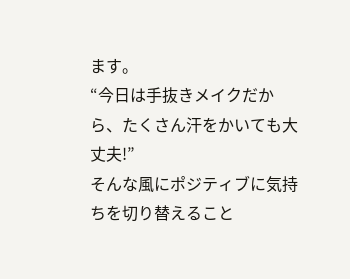ます。
“今日は手抜きメイクだから、たくさん汗をかいても大丈夫!”
そんな風にポジティブに気持ちを切り替えること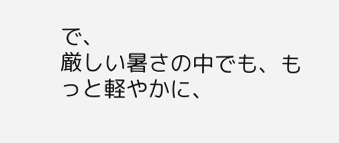で、
厳しい暑さの中でも、もっと軽やかに、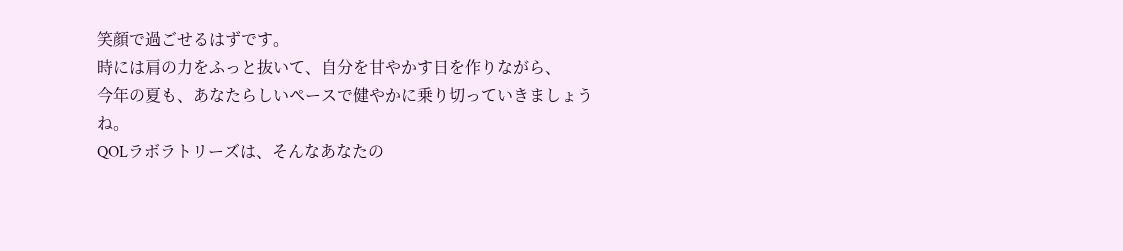笑顔で過ごせるはずです。
時には肩の力をふっと抜いて、自分を甘やかす日を作りながら、
今年の夏も、あなたらしいペースで健やかに乗り切っていきましょうね。
QOLラボラトリーズは、そんなあなたの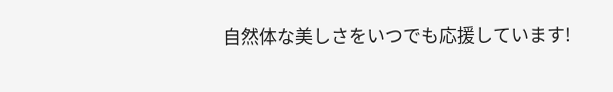自然体な美しさをいつでも応援しています!